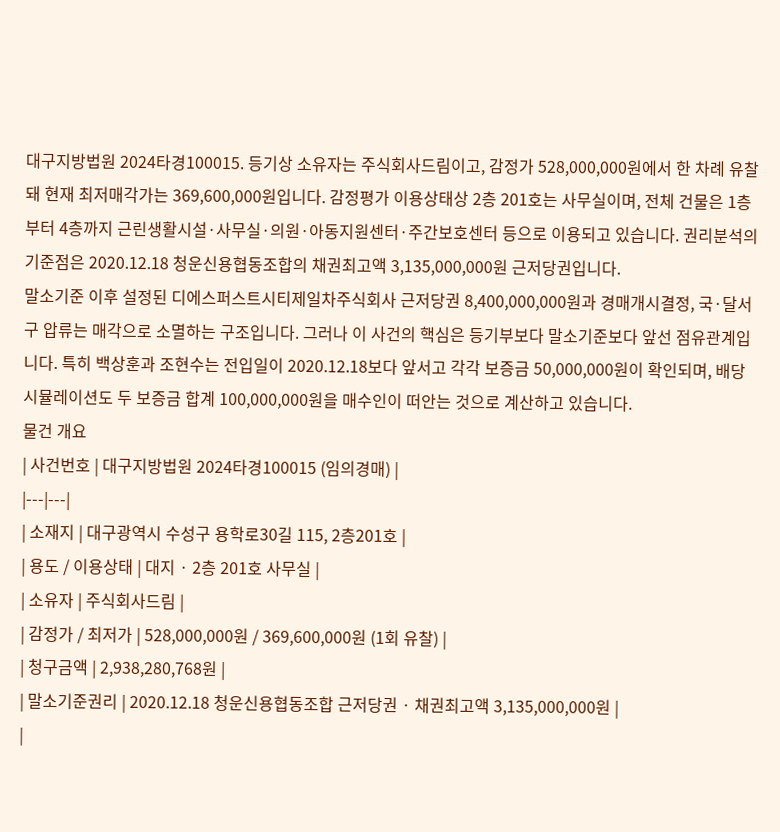대구지방법원 2024타경100015. 등기상 소유자는 주식회사드림이고, 감정가 528,000,000원에서 한 차례 유찰돼 현재 최저매각가는 369,600,000원입니다. 감정평가 이용상태상 2층 201호는 사무실이며, 전체 건물은 1층부터 4층까지 근린생활시설·사무실·의원·아동지원센터·주간보호센터 등으로 이용되고 있습니다. 권리분석의 기준점은 2020.12.18 청운신용협동조합의 채권최고액 3,135,000,000원 근저당권입니다.
말소기준 이후 설정된 디에스퍼스트시티제일차주식회사 근저당권 8,400,000,000원과 경매개시결정, 국·달서구 압류는 매각으로 소멸하는 구조입니다. 그러나 이 사건의 핵심은 등기부보다 말소기준보다 앞선 점유관계입니다. 특히 백상훈과 조현수는 전입일이 2020.12.18보다 앞서고 각각 보증금 50,000,000원이 확인되며, 배당 시뮬레이션도 두 보증금 합계 100,000,000원을 매수인이 떠안는 것으로 계산하고 있습니다.
물건 개요
| 사건번호 | 대구지방법원 2024타경100015 (임의경매) |
|---|---|
| 소재지 | 대구광역시 수성구 용학로30길 115, 2층201호 |
| 용도 / 이용상태 | 대지 · 2층 201호 사무실 |
| 소유자 | 주식회사드림 |
| 감정가 / 최저가 | 528,000,000원 / 369,600,000원 (1회 유찰) |
| 청구금액 | 2,938,280,768원 |
| 말소기준권리 | 2020.12.18 청운신용협동조합 근저당권 · 채권최고액 3,135,000,000원 |
|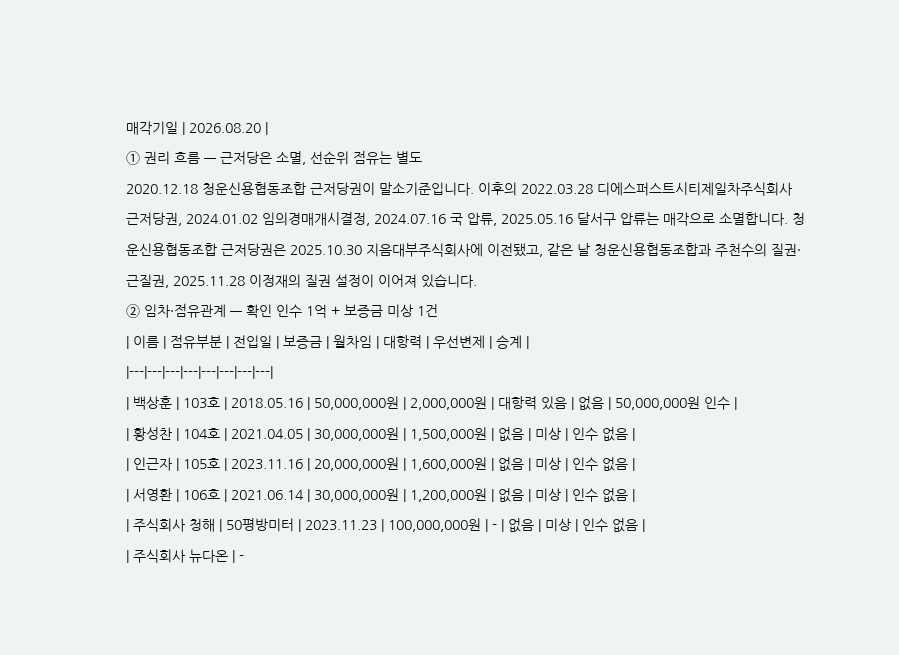매각기일 | 2026.08.20 |
① 권리 흐름 — 근저당은 소멸, 선순위 점유는 별도
2020.12.18 청운신용협동조합 근저당권이 말소기준입니다. 이후의 2022.03.28 디에스퍼스트시티제일차주식회사 근저당권, 2024.01.02 임의경매개시결정, 2024.07.16 국 압류, 2025.05.16 달서구 압류는 매각으로 소멸합니다. 청운신용협동조합 근저당권은 2025.10.30 지음대부주식회사에 이전됐고, 같은 날 청운신용협동조합과 주천수의 질권·근질권, 2025.11.28 이정재의 질권 설정이 이어져 있습니다.
② 임차·점유관계 — 확인 인수 1억 + 보증금 미상 1건
| 이름 | 점유부분 | 전입일 | 보증금 | 월차임 | 대항력 | 우선변제 | 승계 |
|---|---|---|---|---|---|---|---|
| 백상훈 | 103호 | 2018.05.16 | 50,000,000원 | 2,000,000원 | 대항력 있음 | 없음 | 50,000,000원 인수 |
| 황성찬 | 104호 | 2021.04.05 | 30,000,000원 | 1,500,000원 | 없음 | 미상 | 인수 없음 |
| 인근자 | 105호 | 2023.11.16 | 20,000,000원 | 1,600,000원 | 없음 | 미상 | 인수 없음 |
| 서영환 | 106호 | 2021.06.14 | 30,000,000원 | 1,200,000원 | 없음 | 미상 | 인수 없음 |
| 주식회사 청해 | 50평방미터 | 2023.11.23 | 100,000,000원 | - | 없음 | 미상 | 인수 없음 |
| 주식회사 뉴다온 | -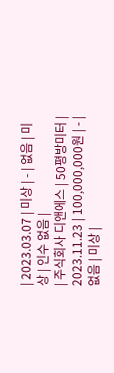| 2023.03.07 | 미상 | - | 없음 | 미상 | 인수 없음 |
| 주식회사 디앤에스 | 50평방미터 | 2023.11.23 | 100,000,000원 | - | 없음 | 미상 |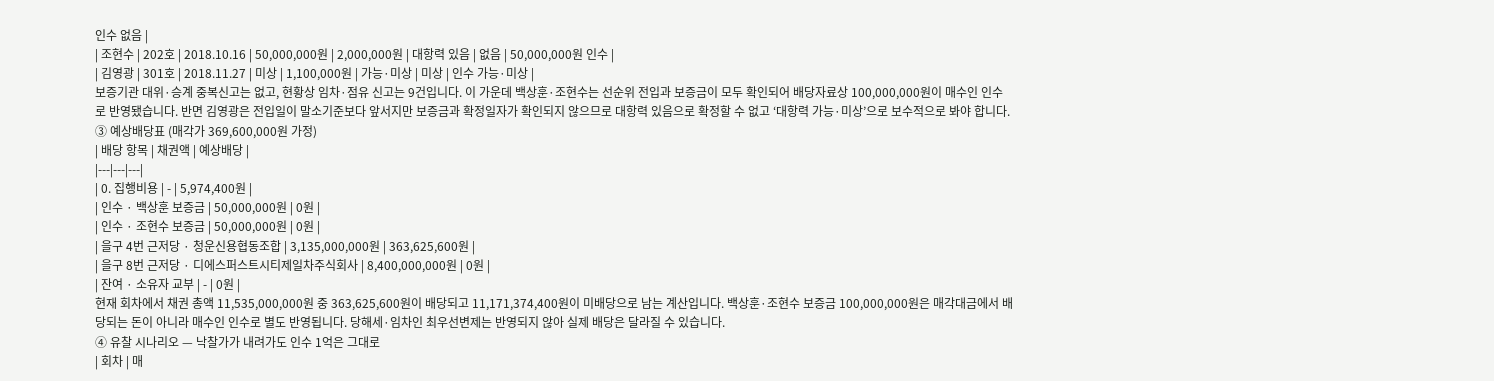인수 없음 |
| 조현수 | 202호 | 2018.10.16 | 50,000,000원 | 2,000,000원 | 대항력 있음 | 없음 | 50,000,000원 인수 |
| 김영광 | 301호 | 2018.11.27 | 미상 | 1,100,000원 | 가능·미상 | 미상 | 인수 가능·미상 |
보증기관 대위·승계 중복신고는 없고, 현황상 임차·점유 신고는 9건입니다. 이 가운데 백상훈·조현수는 선순위 전입과 보증금이 모두 확인되어 배당자료상 100,000,000원이 매수인 인수로 반영됐습니다. 반면 김영광은 전입일이 말소기준보다 앞서지만 보증금과 확정일자가 확인되지 않으므로 대항력 있음으로 확정할 수 없고 ‘대항력 가능·미상’으로 보수적으로 봐야 합니다.
③ 예상배당표 (매각가 369,600,000원 가정)
| 배당 항목 | 채권액 | 예상배당 |
|---|---|---|
| 0. 집행비용 | - | 5,974,400원 |
| 인수 · 백상훈 보증금 | 50,000,000원 | 0원 |
| 인수 · 조현수 보증금 | 50,000,000원 | 0원 |
| 을구 4번 근저당 · 청운신용협동조합 | 3,135,000,000원 | 363,625,600원 |
| 을구 8번 근저당 · 디에스퍼스트시티제일차주식회사 | 8,400,000,000원 | 0원 |
| 잔여 · 소유자 교부 | - | 0원 |
현재 회차에서 채권 총액 11,535,000,000원 중 363,625,600원이 배당되고 11,171,374,400원이 미배당으로 남는 계산입니다. 백상훈·조현수 보증금 100,000,000원은 매각대금에서 배당되는 돈이 아니라 매수인 인수로 별도 반영됩니다. 당해세·임차인 최우선변제는 반영되지 않아 실제 배당은 달라질 수 있습니다.
④ 유찰 시나리오 — 낙찰가가 내려가도 인수 1억은 그대로
| 회차 | 매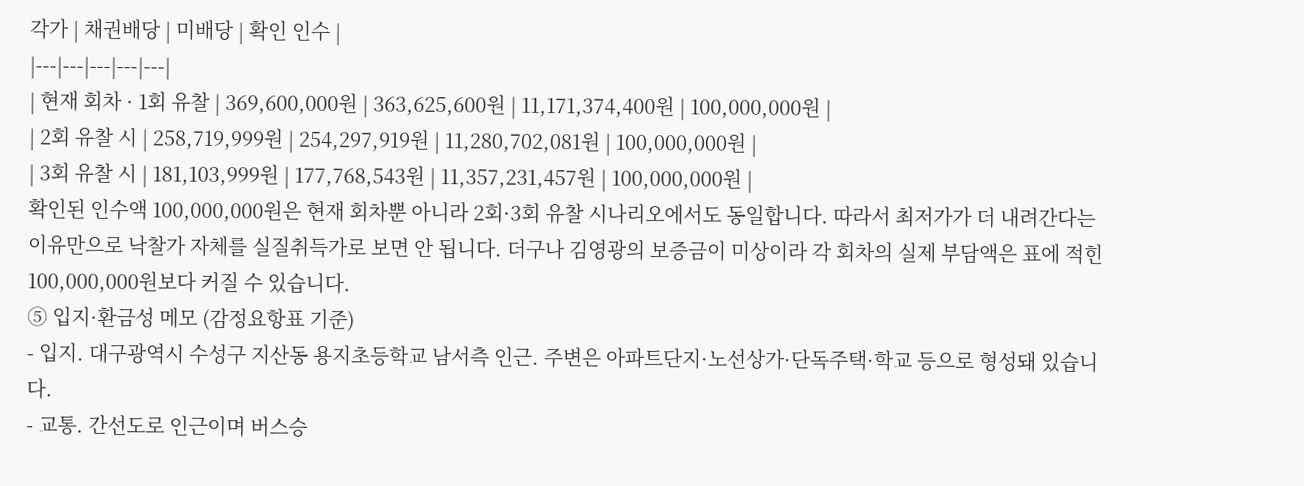각가 | 채권배당 | 미배당 | 확인 인수 |
|---|---|---|---|---|
| 현재 회차 · 1회 유찰 | 369,600,000원 | 363,625,600원 | 11,171,374,400원 | 100,000,000원 |
| 2회 유찰 시 | 258,719,999원 | 254,297,919원 | 11,280,702,081원 | 100,000,000원 |
| 3회 유찰 시 | 181,103,999원 | 177,768,543원 | 11,357,231,457원 | 100,000,000원 |
확인된 인수액 100,000,000원은 현재 회차뿐 아니라 2회·3회 유찰 시나리오에서도 동일합니다. 따라서 최저가가 더 내려간다는 이유만으로 낙찰가 자체를 실질취득가로 보면 안 됩니다. 더구나 김영광의 보증금이 미상이라 각 회차의 실제 부담액은 표에 적힌 100,000,000원보다 커질 수 있습니다.
⑤ 입지·환금성 메모 (감정요항표 기준)
- 입지. 대구광역시 수성구 지산동 용지초등학교 남서측 인근. 주변은 아파트단지·노선상가·단독주택·학교 등으로 형성돼 있습니다.
- 교통. 간선도로 인근이며 버스승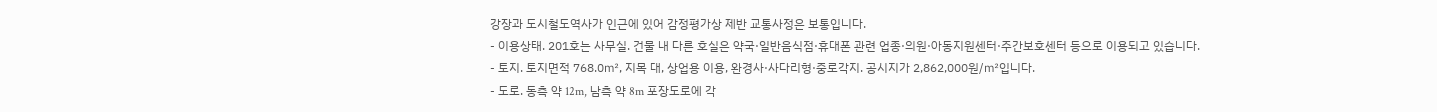강장과 도시철도역사가 인근에 있어 감정평가상 제반 교통사정은 보통입니다.
- 이용상태. 201호는 사무실. 건물 내 다른 호실은 약국·일반음식점·휴대폰 관련 업종·의원·아동지원센터·주간보호센터 등으로 이용되고 있습니다.
- 토지. 토지면적 768.0㎡, 지목 대, 상업용 이용, 완경사·사다리형·중로각지. 공시지가 2,862,000원/㎡입니다.
- 도로. 동측 약 12m, 남측 약 8m 포장도로에 각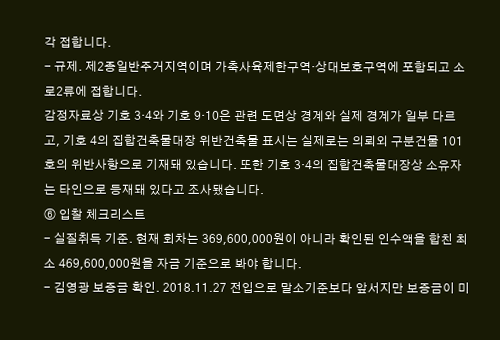각 접합니다.
- 규제. 제2종일반주거지역이며 가축사육제한구역·상대보호구역에 포함되고 소로2류에 접합니다.
감정자료상 기호 3·4와 기호 9·10은 관련 도면상 경계와 실제 경계가 일부 다르고, 기호 4의 집합건축물대장 위반건축물 표시는 실제로는 의뢰외 구분건물 101호의 위반사항으로 기재돼 있습니다. 또한 기호 3·4의 집합건축물대장상 소유자는 타인으로 등재돼 있다고 조사됐습니다.
⑥ 입찰 체크리스트
- 실질취득 기준. 현재 회차는 369,600,000원이 아니라 확인된 인수액을 합친 최소 469,600,000원을 자금 기준으로 봐야 합니다.
- 김영광 보증금 확인. 2018.11.27 전입으로 말소기준보다 앞서지만 보증금이 미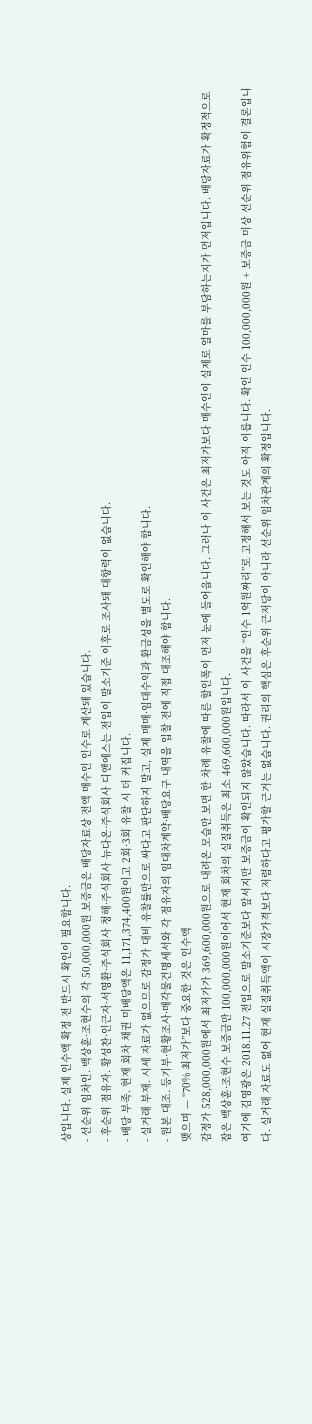상입니다. 실제 인수액 확정 전 반드시 확인이 필요합니다.
- 선순위 임차인. 백상훈·조현수의 각 50,000,000원 보증금은 배당자료상 전액 매수인 인수로 계산돼 있습니다.
- 후순위 점유자. 황성찬·인근자·서영환·주식회사 청해·주식회사 뉴다온·주식회사 디앤에스는 전입이 말소기준 이후로 조사돼 대항력이 없습니다.
- 배당 부족. 현재 회차 채권 미배당액은 11,171,374,400원이고 2회·3회 유찰 시 더 커집니다.
- 실거래 부재. 시세 자료가 없으므로 감정가 대비 유찰률만으로 싸다고 판단하지 말고, 실제 매매·임대수익과 환금성을 별도로 확인해야 합니다.
- 원본 대조. 등기부·현황조사·매각물건명세서와 각 점유자의 임대차계약·배당요구 내역을 입찰 전에 직접 대조해야 합니다.
맺으며 — “70% 최저가”보다 중요한 것은 인수액
감정가 528,000,000원에서 최저가가 369,600,000원으로 내려온 모습만 보면 한 차례 유찰에 따른 할인폭이 먼저 눈에 들어옵니다. 그러나 이 사건은 최저가보다 매수인이 실제로 얼마를 부담하는지가 먼저입니다. 배당자료가 확정적으로 잡은 백상훈·조현수 보증금만 100,000,000원이어서 현재 회차의 실질취득은 최소 469,600,000원입니다.
여기에 김영광은 2018.11.27 전입으로 말소기준보다 앞서지만 보증금이 확인되지 않았습니다. 따라서 이 사건을 “인수 1억원짜리”로 고정해서 보는 것도 아직 이릅니다. 확인 인수 100,000,000원 + 보증금 미상 선순위 점유위험이 결론입니다. 실거래 자료도 없어 현재 실질취득액이 시장가격보다 저렴하다고 평가할 근거는 없습니다. 권리의 핵심은 후순위 근저당이 아니라 선순위 임차관계의 확정입니다.